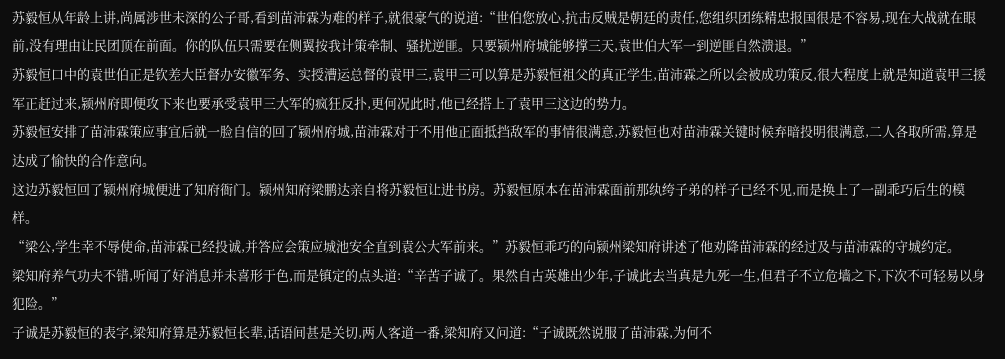苏毅恒从年龄上讲,尚属涉世未深的公子哥,看到苗沛霖为难的样子,就很豪气的说道:“世伯您放心,抗击反贼是朝廷的责任,您组织团练精忠报国很是不容易,现在大战就在眼前,没有理由让民团顶在前面。你的队伍只需要在侧翼按我计策牵制、骚扰逆匪。只要颍州府城能够撑三天,袁世伯大军一到逆匪自然溃退。”
苏毅恒口中的袁世伯正是钦差大臣督办安徽军务、实授漕运总督的袁甲三,袁甲三可以算是苏毅恒祖父的真正学生,苗沛霖之所以会被成功策反,很大程度上就是知道袁甲三援军正赶过来,颍州府即便攻下来也要承受袁甲三大军的疯狂反扑,更何况此时,他已经搭上了袁甲三这边的势力。
苏毅恒安排了苗沛霖策应事宜后就一脸自信的回了颍州府城,苗沛霖对于不用他正面抵挡敌军的事情很满意,苏毅恒也对苗沛霖关键时候弃暗投明很满意,二人各取所需,算是达成了愉快的合作意向。
这边苏毅恒回了颍州府城便进了知府衙门。颍州知府梁鹏达亲自将苏毅恒让进书房。苏毅恒原本在苗沛霖面前那纨绔子弟的样子已经不见,而是换上了一副乖巧后生的模样。
“梁公,学生幸不辱使命,苗沛霖已经投诚,并答应会策应城池安全直到袁公大军前来。”苏毅恒乖巧的向颍州梁知府讲述了他劝降苗沛霖的经过及与苗沛霖的守城约定。
梁知府养气功夫不错,听闻了好消息并未喜形于色,而是镇定的点头道:“辛苦子诚了。果然自古英雄出少年,子诚此去当真是九死一生,但君子不立危墙之下,下次不可轻易以身犯险。”
子诚是苏毅恒的表字,梁知府算是苏毅恒长辈,话语间甚是关切,两人客道一番,梁知府又问道:“子诚既然说服了苗沛霖,为何不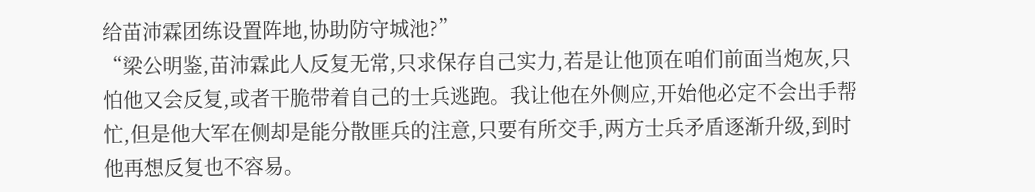给苗沛霖团练设置阵地,协助防守城池?”
“梁公明鉴,苗沛霖此人反复无常,只求保存自己实力,若是让他顶在咱们前面当炮灰,只怕他又会反复,或者干脆带着自己的士兵逃跑。我让他在外侧应,开始他必定不会出手帮忙,但是他大军在侧却是能分散匪兵的注意,只要有所交手,两方士兵矛盾逐渐升级,到时他再想反复也不容易。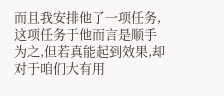而且我安排他了一项任务,这项任务于他而言是顺手为之,但若真能起到效果,却对于咱们大有用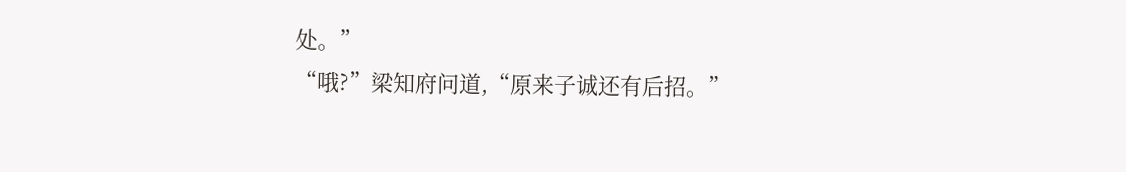处。”
“哦?”梁知府问道,“原来子诚还有后招。”